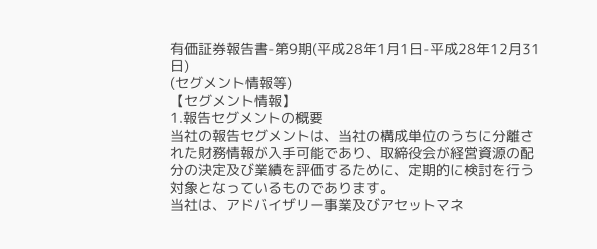有価証券報告書-第9期(平成28年1月1日-平成28年12月31日)
(セグメント情報等)
【セグメント情報】
1.報告セグメントの概要
当社の報告セグメントは、当社の構成単位のうちに分離された財務情報が入手可能であり、取締役会が経営資源の配分の決定及び業績を評価するために、定期的に検討を行う対象となっているものであります。
当社は、アドバイザリー事業及びアセットマネ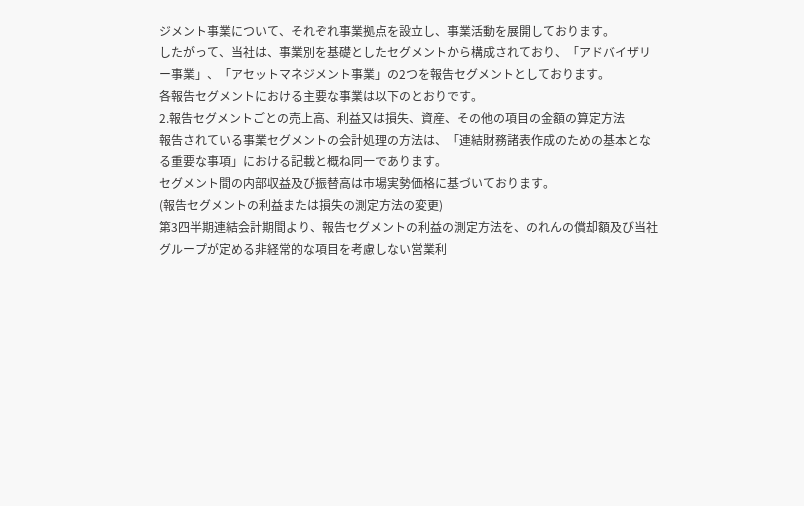ジメント事業について、それぞれ事業拠点を設立し、事業活動を展開しております。
したがって、当社は、事業別を基礎としたセグメントから構成されており、「アドバイザリー事業」、「アセットマネジメント事業」の2つを報告セグメントとしております。
各報告セグメントにおける主要な事業は以下のとおりです。
2.報告セグメントごとの売上高、利益又は損失、資産、その他の項目の金額の算定方法
報告されている事業セグメントの会計処理の方法は、「連結財務諸表作成のための基本となる重要な事項」における記載と概ね同一であります。
セグメント間の内部収益及び振替高は市場実勢価格に基づいております。
(報告セグメントの利益または損失の測定方法の変更)
第3四半期連結会計期間より、報告セグメントの利益の測定方法を、のれんの償却額及び当社グループが定める非経常的な項目を考慮しない営業利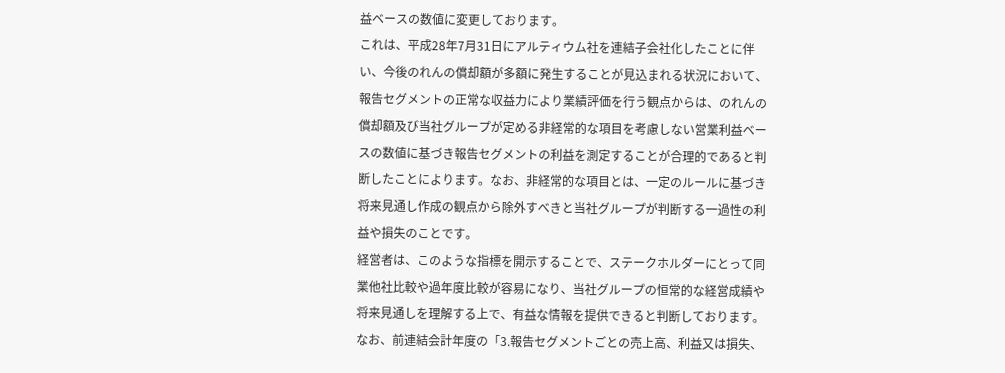益ベースの数値に変更しております。
これは、平成28年7月31日にアルティウム社を連結子会社化したことに伴い、今後のれんの償却額が多額に発生することが見込まれる状況において、報告セグメントの正常な収益力により業績評価を行う観点からは、のれんの償却額及び当社グループが定める非経常的な項目を考慮しない営業利益ベースの数値に基づき報告セグメントの利益を測定することが合理的であると判断したことによります。なお、非経常的な項目とは、一定のルールに基づき将来見通し作成の観点から除外すべきと当社グループが判断する一過性の利益や損失のことです。
経営者は、このような指標を開示することで、ステークホルダーにとって同業他社比較や過年度比較が容易になり、当社グループの恒常的な経営成績や将来見通しを理解する上で、有益な情報を提供できると判断しております。
なお、前連結会計年度の「3.報告セグメントごとの売上高、利益又は損失、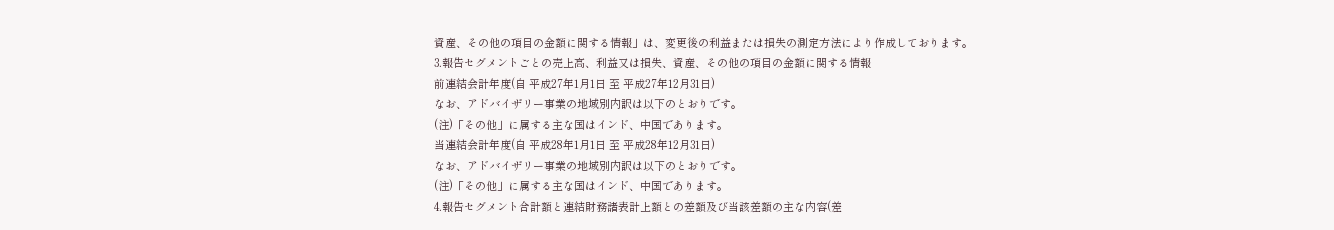資産、その他の項目の金額に関する情報」は、変更後の利益または損失の測定方法により作成しております。
3.報告セグメントごとの売上高、利益又は損失、資産、その他の項目の金額に関する情報
前連結会計年度(自 平成27年1月1日 至 平成27年12月31日)
なお、アドバイザリー事業の地域別内訳は以下のとおりです。
(注)「その他」に属する主な国はインド、中国であります。
当連結会計年度(自 平成28年1月1日 至 平成28年12月31日)
なお、アドバイザリー事業の地域別内訳は以下のとおりです。
(注)「その他」に属する主な国はインド、中国であります。
4.報告セグメント合計額と連結財務諸表計上額との差額及び当該差額の主な内容(差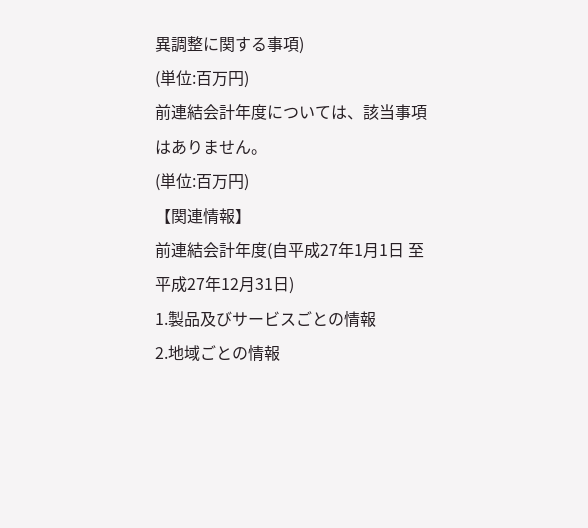異調整に関する事項)
(単位:百万円)
前連結会計年度については、該当事項はありません。
(単位:百万円)
【関連情報】
前連結会計年度(自平成27年1月1日 至平成27年12月31日)
1.製品及びサービスごとの情報
2.地域ごとの情報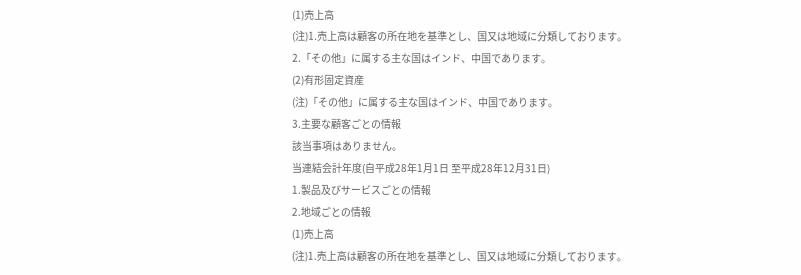(1)売上高
(注)1.売上高は顧客の所在地を基準とし、国又は地域に分類しております。
2.「その他」に属する主な国はインド、中国であります。
(2)有形固定資産
(注)「その他」に属する主な国はインド、中国であります。
3.主要な顧客ごとの情報
該当事項はありません。
当連結会計年度(自平成28年1月1日 至平成28年12月31日)
1.製品及びサービスごとの情報
2.地域ごとの情報
(1)売上高
(注)1.売上高は顧客の所在地を基準とし、国又は地域に分類しております。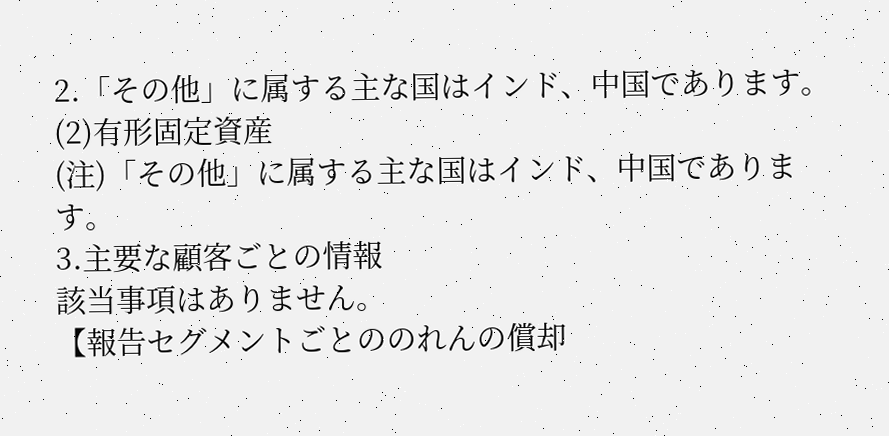2.「その他」に属する主な国はインド、中国であります。
(2)有形固定資産
(注)「その他」に属する主な国はインド、中国であります。
3.主要な顧客ごとの情報
該当事項はありません。
【報告セグメントごとののれんの償却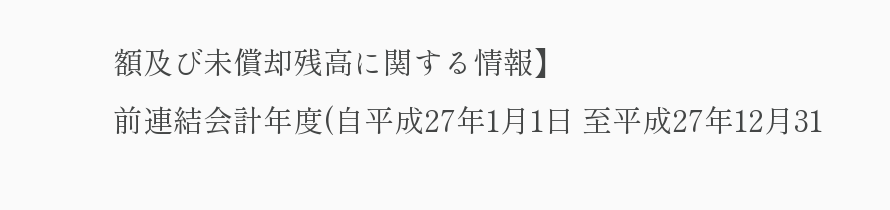額及び未償却残高に関する情報】
前連結会計年度(自平成27年1月1日 至平成27年12月31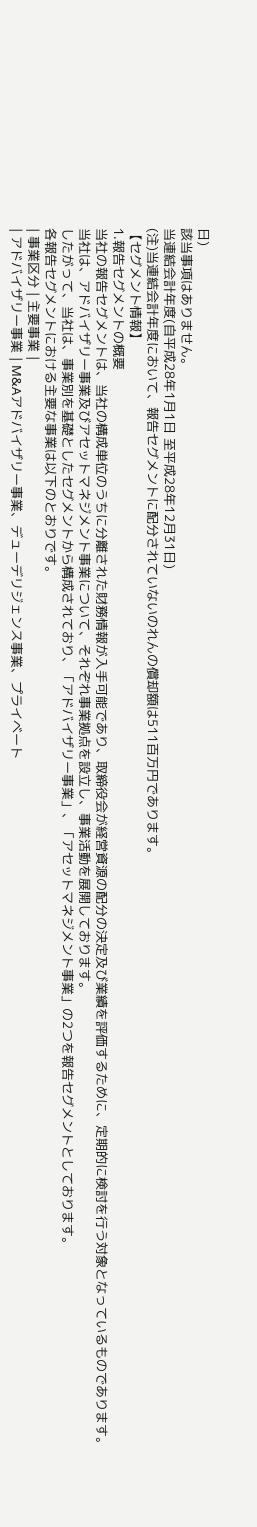日)
該当事項はありません。
当連結会計年度(自平成28年1月1日 至平成28年12月31日)
(注)当連結会計年度において、報告セグメントに配分されていないのれんの償却額は511百万円であります。
【セグメント情報】
1.報告セグメントの概要
当社の報告セグメントは、当社の構成単位のうちに分離された財務情報が入手可能であり、取締役会が経営資源の配分の決定及び業績を評価するために、定期的に検討を行う対象となっているものであります。
当社は、アドバイザリー事業及びアセットマネジメント事業について、それぞれ事業拠点を設立し、事業活動を展開しております。
したがって、当社は、事業別を基礎としたセグメントから構成されており、「アドバイザリー事業」、「アセットマネジメント事業」の2つを報告セグメントとしております。
各報告セグメントにおける主要な事業は以下のとおりです。
| 事業区分 | 主要事業 |
| アドバイザリー事業 | M&Aアドバイザリー事業、デューデリジェンス事業、プライベート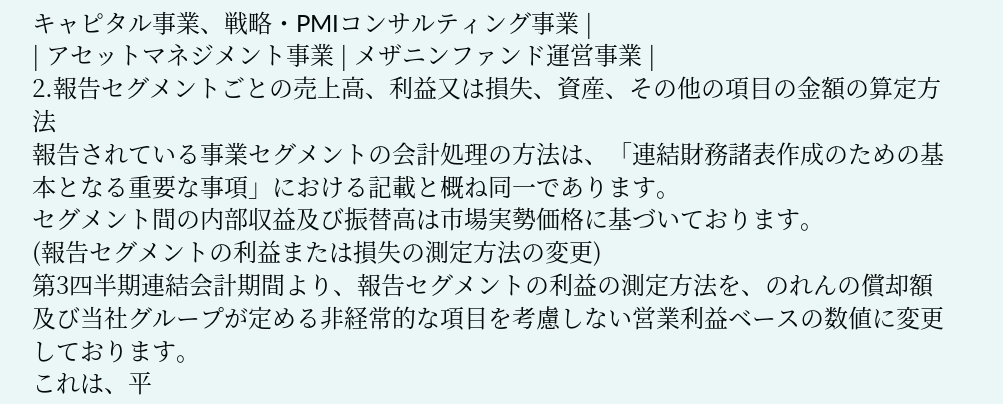キャピタル事業、戦略・PMIコンサルティング事業 |
| アセットマネジメント事業 | メザニンファンド運営事業 |
2.報告セグメントごとの売上高、利益又は損失、資産、その他の項目の金額の算定方法
報告されている事業セグメントの会計処理の方法は、「連結財務諸表作成のための基本となる重要な事項」における記載と概ね同一であります。
セグメント間の内部収益及び振替高は市場実勢価格に基づいております。
(報告セグメントの利益または損失の測定方法の変更)
第3四半期連結会計期間より、報告セグメントの利益の測定方法を、のれんの償却額及び当社グループが定める非経常的な項目を考慮しない営業利益ベースの数値に変更しております。
これは、平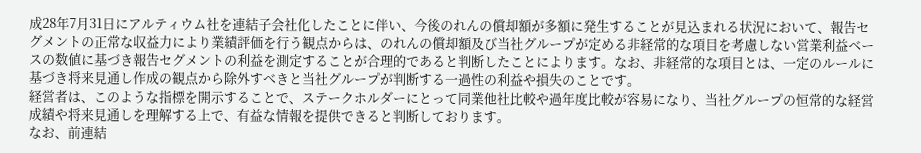成28年7月31日にアルティウム社を連結子会社化したことに伴い、今後のれんの償却額が多額に発生することが見込まれる状況において、報告セグメントの正常な収益力により業績評価を行う観点からは、のれんの償却額及び当社グループが定める非経常的な項目を考慮しない営業利益ベースの数値に基づき報告セグメントの利益を測定することが合理的であると判断したことによります。なお、非経常的な項目とは、一定のルールに基づき将来見通し作成の観点から除外すべきと当社グループが判断する一過性の利益や損失のことです。
経営者は、このような指標を開示することで、ステークホルダーにとって同業他社比較や過年度比較が容易になり、当社グループの恒常的な経営成績や将来見通しを理解する上で、有益な情報を提供できると判断しております。
なお、前連結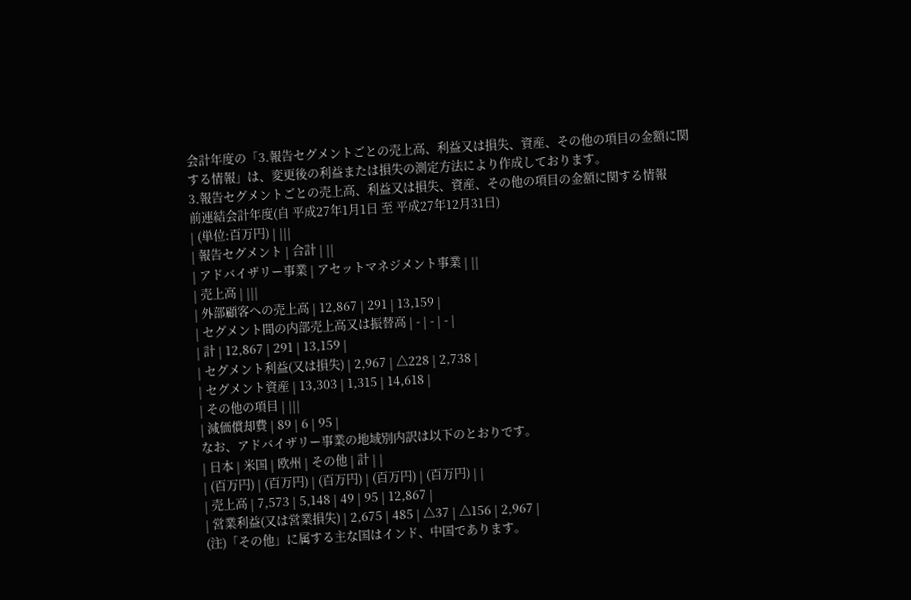会計年度の「3.報告セグメントごとの売上高、利益又は損失、資産、その他の項目の金額に関する情報」は、変更後の利益または損失の測定方法により作成しております。
3.報告セグメントごとの売上高、利益又は損失、資産、その他の項目の金額に関する情報
前連結会計年度(自 平成27年1月1日 至 平成27年12月31日)
| (単位:百万円) | |||
| 報告セグメント | 合計 | ||
| アドバイザリー事業 | アセットマネジメント事業 | ||
| 売上高 | |||
| 外部顧客への売上高 | 12,867 | 291 | 13,159 |
| セグメント間の内部売上高又は振替高 | - | - | - |
| 計 | 12,867 | 291 | 13,159 |
| セグメント利益(又は損失) | 2,967 | △228 | 2,738 |
| セグメント資産 | 13,303 | 1,315 | 14,618 |
| その他の項目 | |||
| 減価償却費 | 89 | 6 | 95 |
なお、アドバイザリー事業の地域別内訳は以下のとおりです。
| 日本 | 米国 | 欧州 | その他 | 計 | |
| (百万円) | (百万円) | (百万円) | (百万円) | (百万円) | |
| 売上高 | 7,573 | 5,148 | 49 | 95 | 12,867 |
| 営業利益(又は営業損失) | 2,675 | 485 | △37 | △156 | 2,967 |
(注)「その他」に属する主な国はインド、中国であります。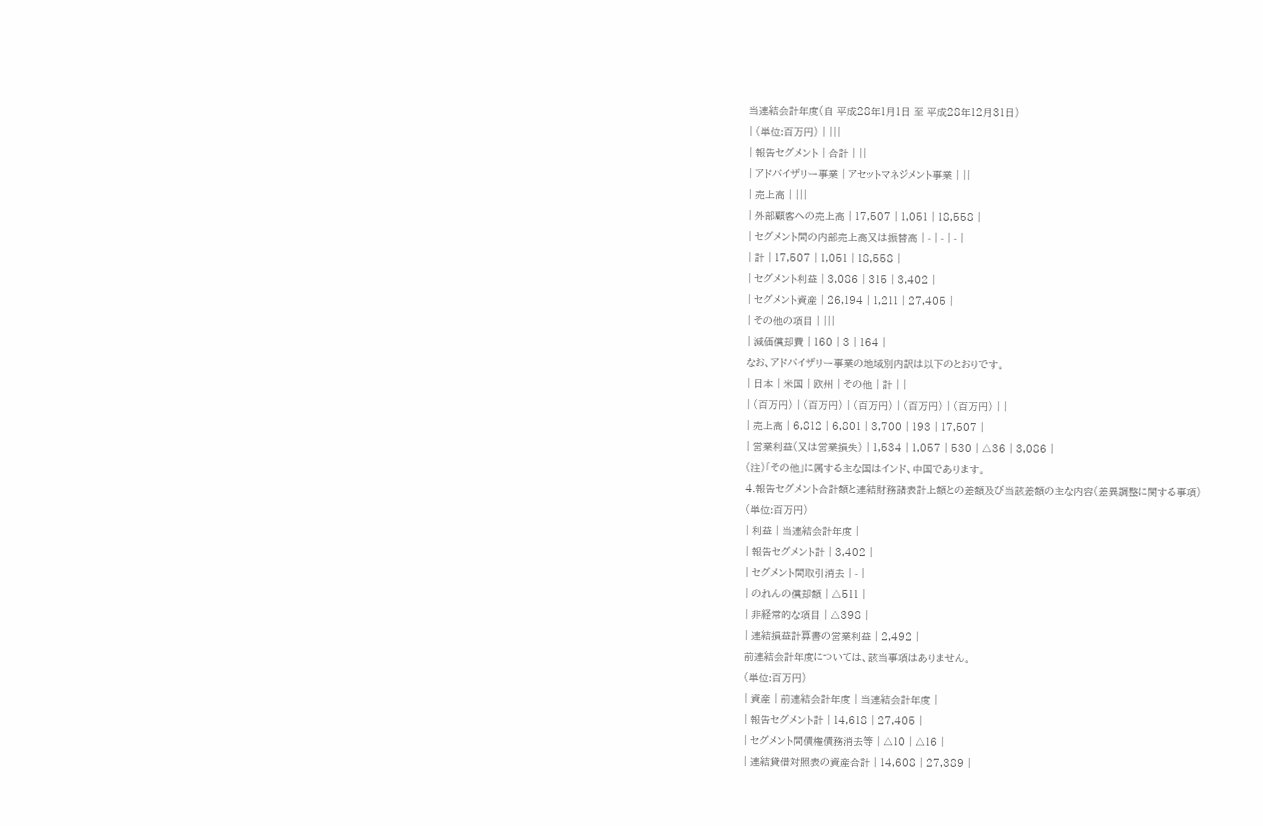当連結会計年度(自 平成28年1月1日 至 平成28年12月31日)
| (単位:百万円) | |||
| 報告セグメント | 合計 | ||
| アドバイザリー事業 | アセットマネジメント事業 | ||
| 売上高 | |||
| 外部顧客への売上高 | 17,507 | 1,051 | 18,558 |
| セグメント間の内部売上高又は振替高 | - | - | - |
| 計 | 17,507 | 1,051 | 18,558 |
| セグメント利益 | 3,086 | 315 | 3,402 |
| セグメント資産 | 26,194 | 1,211 | 27,405 |
| その他の項目 | |||
| 減価償却費 | 160 | 3 | 164 |
なお、アドバイザリー事業の地域別内訳は以下のとおりです。
| 日本 | 米国 | 欧州 | その他 | 計 | |
| (百万円) | (百万円) | (百万円) | (百万円) | (百万円) | |
| 売上高 | 6,812 | 6,801 | 3,700 | 193 | 17,507 |
| 営業利益(又は営業損失) | 1,534 | 1,057 | 530 | △36 | 3,086 |
(注)「その他」に属する主な国はインド、中国であります。
4.報告セグメント合計額と連結財務諸表計上額との差額及び当該差額の主な内容(差異調整に関する事項)
(単位:百万円)
| 利益 | 当連結会計年度 |
| 報告セグメント計 | 3,402 |
| セグメント間取引消去 | - |
| のれんの償却額 | △511 |
| 非経常的な項目 | △398 |
| 連結損益計算書の営業利益 | 2,492 |
前連結会計年度については、該当事項はありません。
(単位:百万円)
| 資産 | 前連結会計年度 | 当連結会計年度 |
| 報告セグメント計 | 14,618 | 27,405 |
| セグメント間債権債務消去等 | △10 | △16 |
| 連結貸借対照表の資産合計 | 14,608 | 27,389 |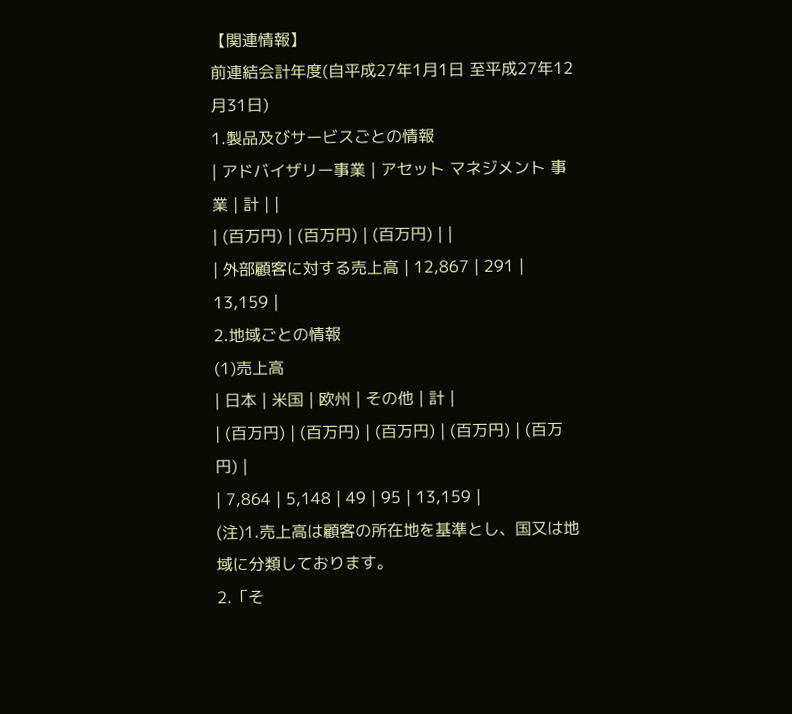【関連情報】
前連結会計年度(自平成27年1月1日 至平成27年12月31日)
1.製品及びサービスごとの情報
| アドバイザリー事業 | アセット マネジメント 事業 | 計 | |
| (百万円) | (百万円) | (百万円) | |
| 外部顧客に対する売上高 | 12,867 | 291 | 13,159 |
2.地域ごとの情報
(1)売上高
| 日本 | 米国 | 欧州 | その他 | 計 |
| (百万円) | (百万円) | (百万円) | (百万円) | (百万円) |
| 7,864 | 5,148 | 49 | 95 | 13,159 |
(注)1.売上高は顧客の所在地を基準とし、国又は地域に分類しております。
2.「そ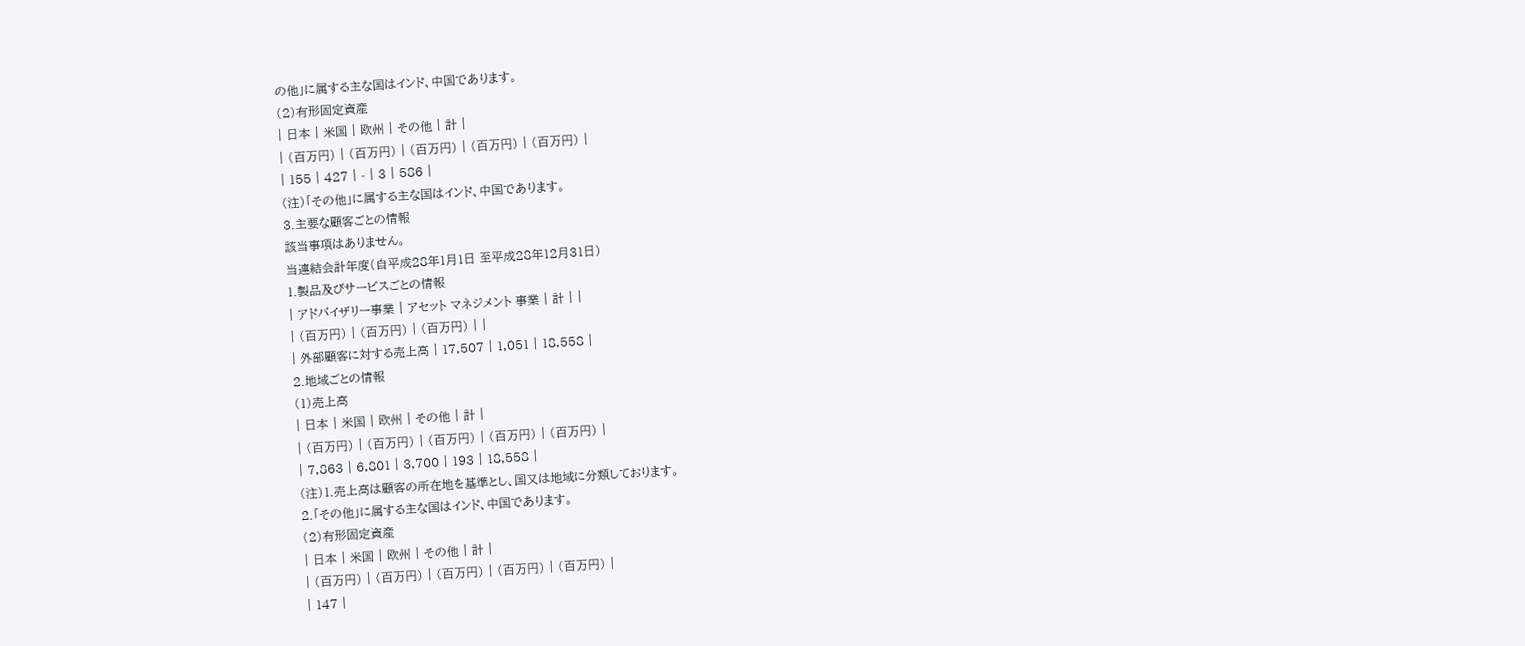の他」に属する主な国はインド、中国であります。
(2)有形固定資産
| 日本 | 米国 | 欧州 | その他 | 計 |
| (百万円) | (百万円) | (百万円) | (百万円) | (百万円) |
| 155 | 427 | - | 3 | 586 |
(注)「その他」に属する主な国はインド、中国であります。
3.主要な顧客ごとの情報
該当事項はありません。
当連結会計年度(自平成28年1月1日 至平成28年12月31日)
1.製品及びサービスごとの情報
| アドバイザリー事業 | アセット マネジメント 事業 | 計 | |
| (百万円) | (百万円) | (百万円) | |
| 外部顧客に対する売上高 | 17,507 | 1,051 | 18,558 |
2.地域ごとの情報
(1)売上高
| 日本 | 米国 | 欧州 | その他 | 計 |
| (百万円) | (百万円) | (百万円) | (百万円) | (百万円) |
| 7,863 | 6,801 | 3,700 | 193 | 18,558 |
(注)1.売上高は顧客の所在地を基準とし、国又は地域に分類しております。
2.「その他」に属する主な国はインド、中国であります。
(2)有形固定資産
| 日本 | 米国 | 欧州 | その他 | 計 |
| (百万円) | (百万円) | (百万円) | (百万円) | (百万円) |
| 147 |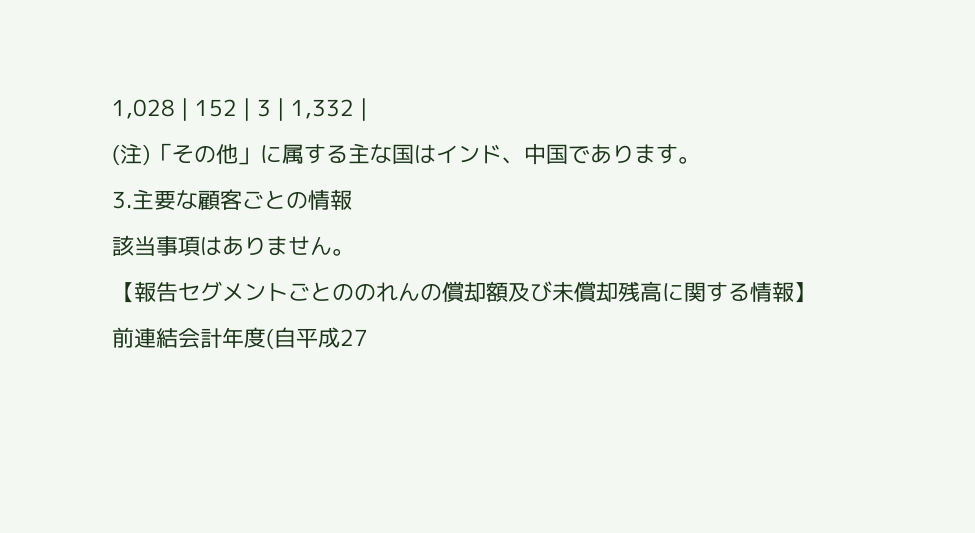1,028 | 152 | 3 | 1,332 |
(注)「その他」に属する主な国はインド、中国であります。
3.主要な顧客ごとの情報
該当事項はありません。
【報告セグメントごとののれんの償却額及び未償却残高に関する情報】
前連結会計年度(自平成27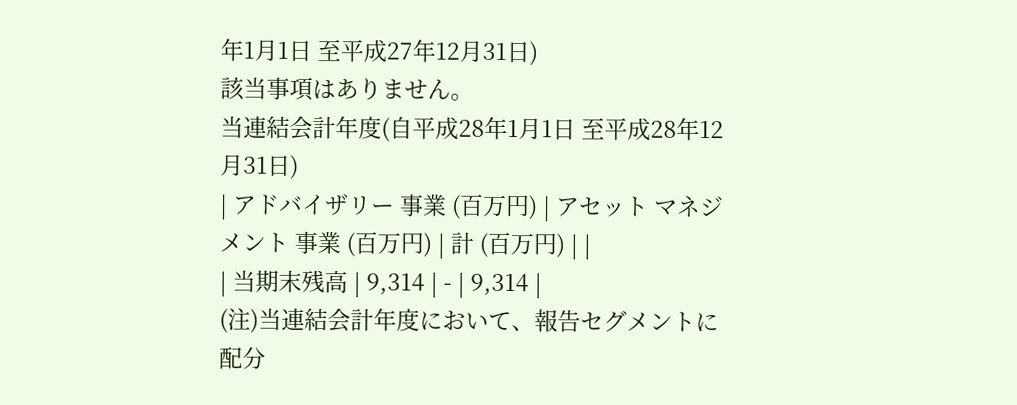年1月1日 至平成27年12月31日)
該当事項はありません。
当連結会計年度(自平成28年1月1日 至平成28年12月31日)
| アドバイザリー 事業 (百万円) | アセット マネジメント 事業 (百万円) | 計 (百万円) | |
| 当期末残高 | 9,314 | - | 9,314 |
(注)当連結会計年度において、報告セグメントに配分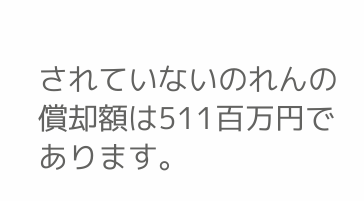されていないのれんの償却額は511百万円であります。